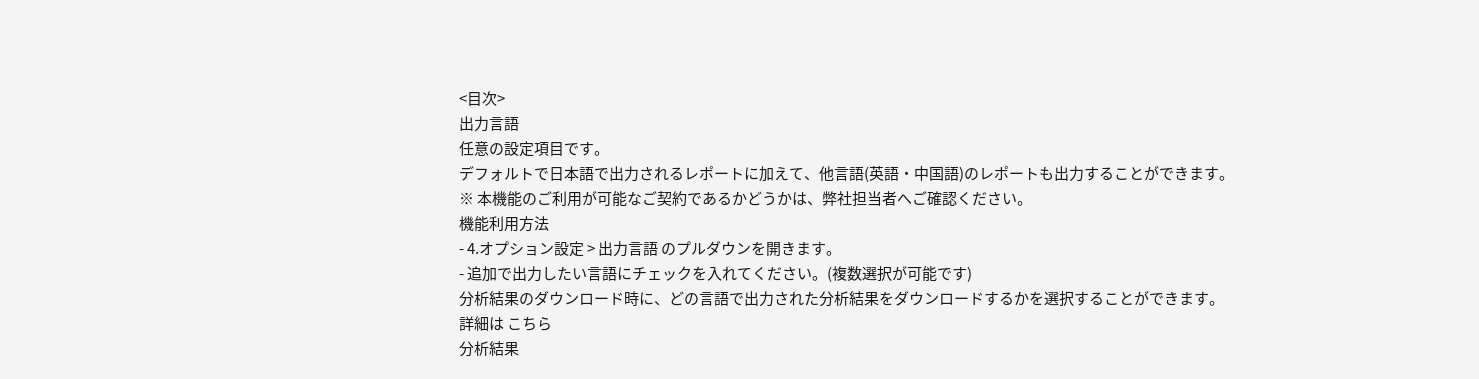<目次>
出力言語
任意の設定項目です。
デフォルトで日本語で出力されるレポートに加えて、他言語(英語・中国語)のレポートも出力することができます。
※ 本機能のご利用が可能なご契約であるかどうかは、弊社担当者へご確認ください。
機能利用方法
- 4.オプション設定 > 出力言語 のプルダウンを開きます。
- 追加で出力したい言語にチェックを入れてください。(複数選択が可能です)
分析結果のダウンロード時に、どの言語で出力された分析結果をダウンロードするかを選択することができます。
詳細は こちら
分析結果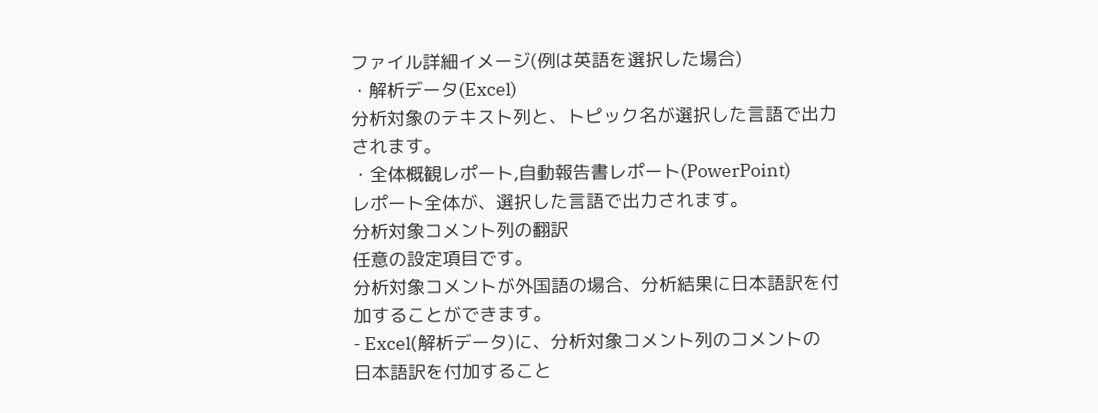ファイル詳細イメージ(例は英語を選択した場合)
・解析データ(Excel)
分析対象のテキスト列と、トピック名が選択した言語で出力されます。
・全体概観レポート,自動報告書レポート(PowerPoint)
レポート全体が、選択した言語で出力されます。
分析対象コメント列の翻訳
任意の設定項目です。
分析対象コメントが外国語の場合、分析結果に日本語訳を付加することができます。
- Excel(解析データ)に、分析対象コメント列のコメントの日本語訳を付加すること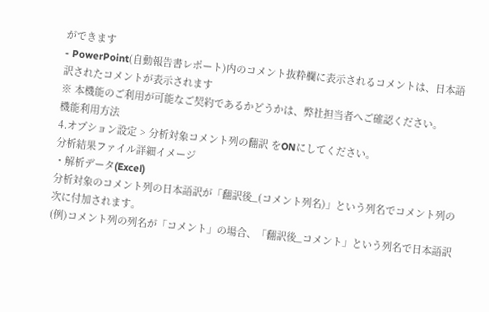ができます
- PowerPoint(自動報告書レポート)内のコメント抜粋欄に表示されるコメントは、日本語訳されたコメントが表示されます
※ 本機能のご利用が可能なご契約であるかどうかは、弊社担当者へご確認ください。
機能利用方法
4.オプション設定 > 分析対象コメント列の翻訳 をONにしてください。
分析結果ファイル詳細イメージ
・解析データ(Excel)
分析対象のコメント列の日本語訳が「翻訳後_(コメント列名)」という列名でコメント列の次に付加されます。
(例)コメント列の列名が「コメント」の場合、「翻訳後_コメント」という列名で日本語訳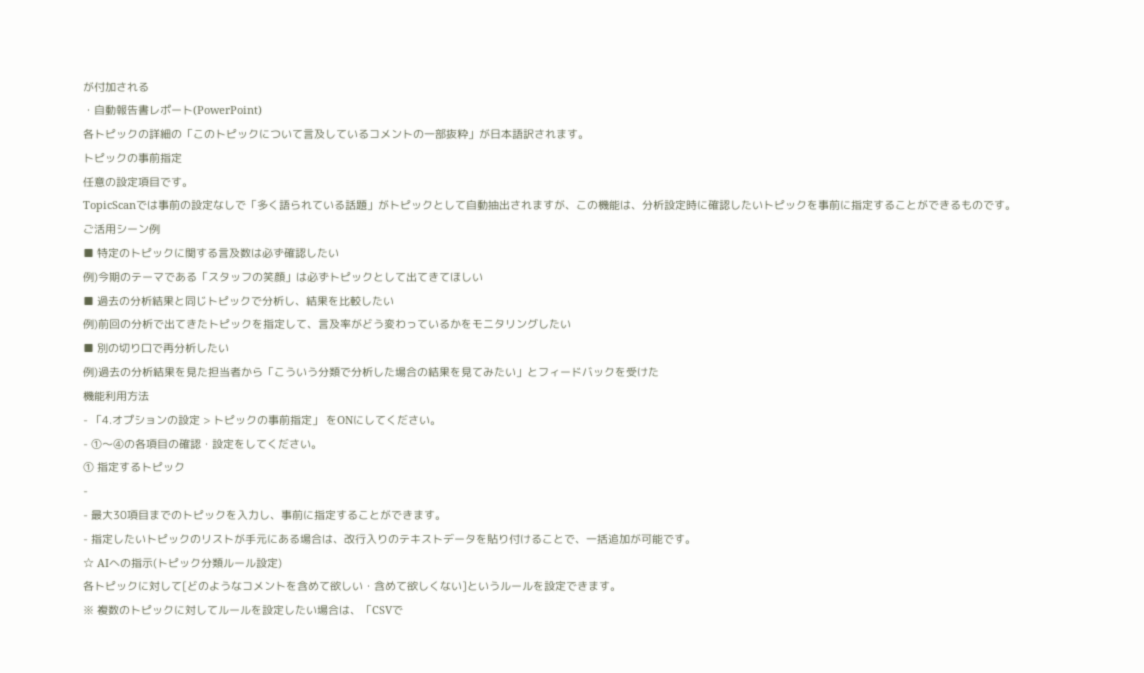が付加される
・自動報告書レポート(PowerPoint)
各トピックの詳細の「このトピックについて言及しているコメントの一部抜粋」が日本語訳されます。
トピックの事前指定
任意の設定項目です。
TopicScanでは事前の設定なしで「多く語られている話題」がトピックとして自動抽出されますが、この機能は、分析設定時に確認したいトピックを事前に指定することができるものです。
ご活用シーン例
■ 特定のトピックに関する言及数は必ず確認したい
例)今期のテーマである「スタッフの笑顔」は必ずトピックとして出てきてほしい
■ 過去の分析結果と同じトピックで分析し、結果を比較したい
例)前回の分析で出てきたトピックを指定して、言及率がどう変わっているかをモニタリングしたい
■ 別の切り口で再分析したい
例)過去の分析結果を見た担当者から「こういう分類で分析した場合の結果を見てみたい」とフィードバックを受けた
機能利用方法
- 「4.オプションの設定 > トピックの事前指定」 をONにしてください。
- ①〜④の各項目の確認・設定をしてください。
① 指定するトピック
-
- 最大30項目までのトピックを入力し、事前に指定することができます。
- 指定したいトピックのリストが手元にある場合は、改行入りのテキストデータを貼り付けることで、一括追加が可能です。
☆ AIへの指示(トピック分類ルール設定)
各トピックに対して[どのようなコメントを含めて欲しい・含めて欲しくない]というルールを設定できます。
※ 複数のトピックに対してルールを設定したい場合は、「CSVで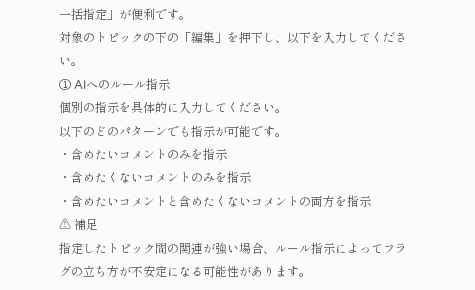一括指定」が便利です。
対象のトピックの下の「編集」を押下し、以下を入力してください。
① AIへのルール指示
個別の指示を具体的に入力してください。
以下のどのパターンでも指示が可能です。
・含めたいコメントのみを指示
・含めたくないコメントのみを指示
・含めたいコメントと含めたくないコメントの両方を指示
⚠ 補足
指定したトピック間の関連が強い場合、ルール指示によってフラグの立ち方が不安定になる可能性があります。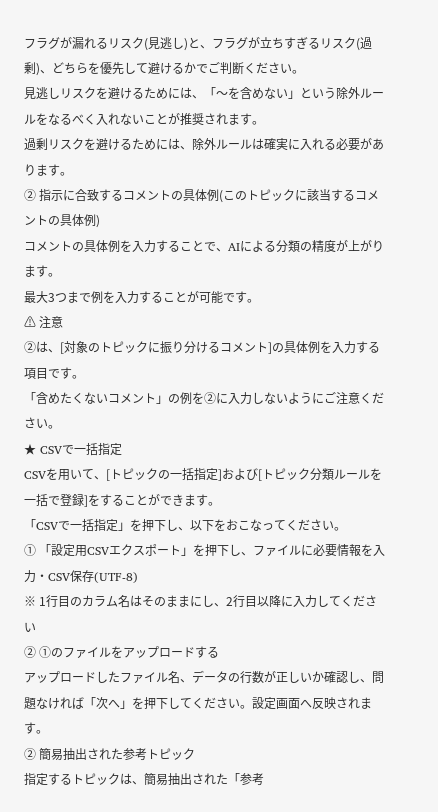フラグが漏れるリスク(見逃し)と、フラグが立ちすぎるリスク(過剰)、どちらを優先して避けるかでご判断ください。
見逃しリスクを避けるためには、「〜を含めない」という除外ルールをなるべく入れないことが推奨されます。
過剰リスクを避けるためには、除外ルールは確実に入れる必要があります。
② 指示に合致するコメントの具体例(このトピックに該当するコメントの具体例)
コメントの具体例を入力することで、AIによる分類の精度が上がります。
最大3つまで例を入力することが可能です。
⚠ 注意
②は、[対象のトピックに振り分けるコメント]の具体例を入力する項目です。
「含めたくないコメント」の例を②に入力しないようにご注意ください。
★ CSVで一括指定
CSVを用いて、[トピックの一括指定]および[トピック分類ルールを一括で登録]をすることができます。
「CSVで一括指定」を押下し、以下をおこなってください。
① 「設定用CSVエクスポート」を押下し、ファイルに必要情報を入力・CSV保存(UTF-8)
※ 1行目のカラム名はそのままにし、2行目以降に入力してください
② ①のファイルをアップロードする
アップロードしたファイル名、データの行数が正しいか確認し、問題なければ「次へ」を押下してください。設定画面へ反映されます。
② 簡易抽出された参考トピック
指定するトピックは、簡易抽出された「参考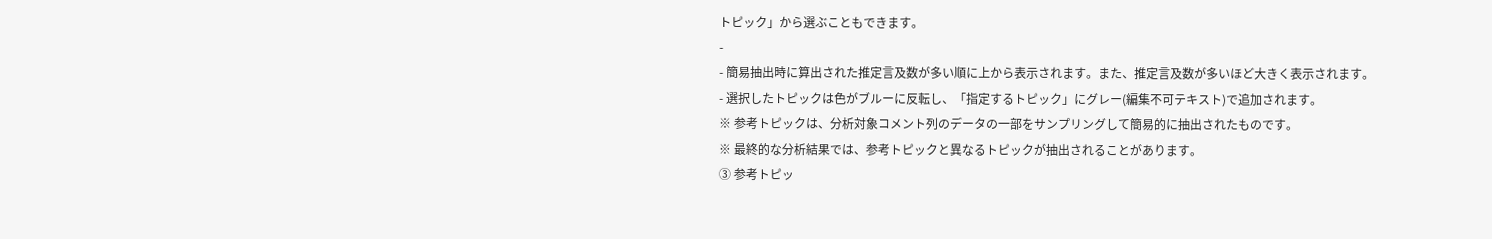トピック」から選ぶこともできます。
-
- 簡易抽出時に算出された推定言及数が多い順に上から表示されます。また、推定言及数が多いほど大きく表示されます。
- 選択したトピックは色がブルーに反転し、「指定するトピック」にグレー(編集不可テキスト)で追加されます。
※ 参考トピックは、分析対象コメント列のデータの一部をサンプリングして簡易的に抽出されたものです。
※ 最終的な分析結果では、参考トピックと異なるトピックが抽出されることがあります。
③ 参考トピッ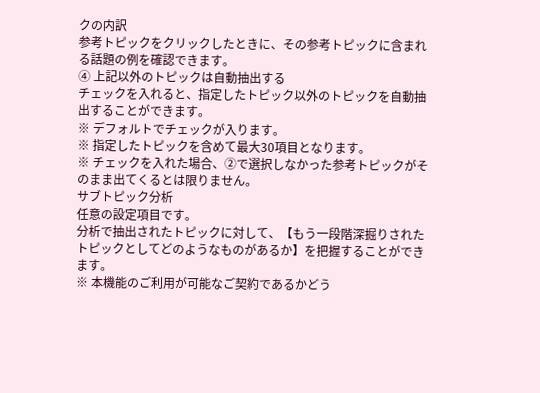クの内訳
参考トピックをクリックしたときに、その参考トピックに含まれる話題の例を確認できます。
④ 上記以外のトピックは自動抽出する
チェックを入れると、指定したトピック以外のトピックを自動抽出することができます。
※ デフォルトでチェックが入ります。
※ 指定したトピックを含めて最大30項目となります。
※ チェックを入れた場合、②で選択しなかった参考トピックがそのまま出てくるとは限りません。
サブトピック分析
任意の設定項目です。
分析で抽出されたトピックに対して、【もう一段階深掘りされたトピックとしてどのようなものがあるか】を把握することができます。
※ 本機能のご利用が可能なご契約であるかどう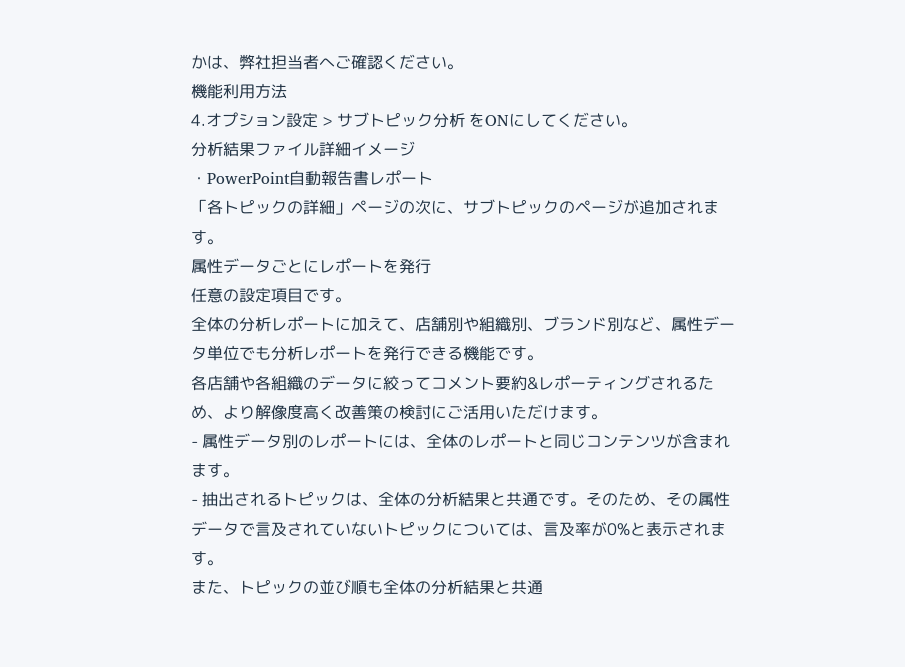かは、弊社担当者へご確認ください。
機能利用方法
4.オプション設定 > サブトピック分析 をONにしてください。
分析結果ファイル詳細イメージ
・PowerPoint自動報告書レポート
「各トピックの詳細」ページの次に、サブトピックのページが追加されます。
属性データごとにレポートを発行
任意の設定項目です。
全体の分析レポートに加えて、店舗別や組織別、ブランド別など、属性データ単位でも分析レポートを発行できる機能です。
各店舗や各組織のデータに絞ってコメント要約&レポーティングされるため、より解像度高く改善策の検討にご活用いただけます。
- 属性データ別のレポートには、全体のレポートと同じコンテンツが含まれます。
- 抽出されるトピックは、全体の分析結果と共通です。そのため、その属性データで言及されていないトピックについては、言及率が0%と表示されます。
また、トピックの並び順も全体の分析結果と共通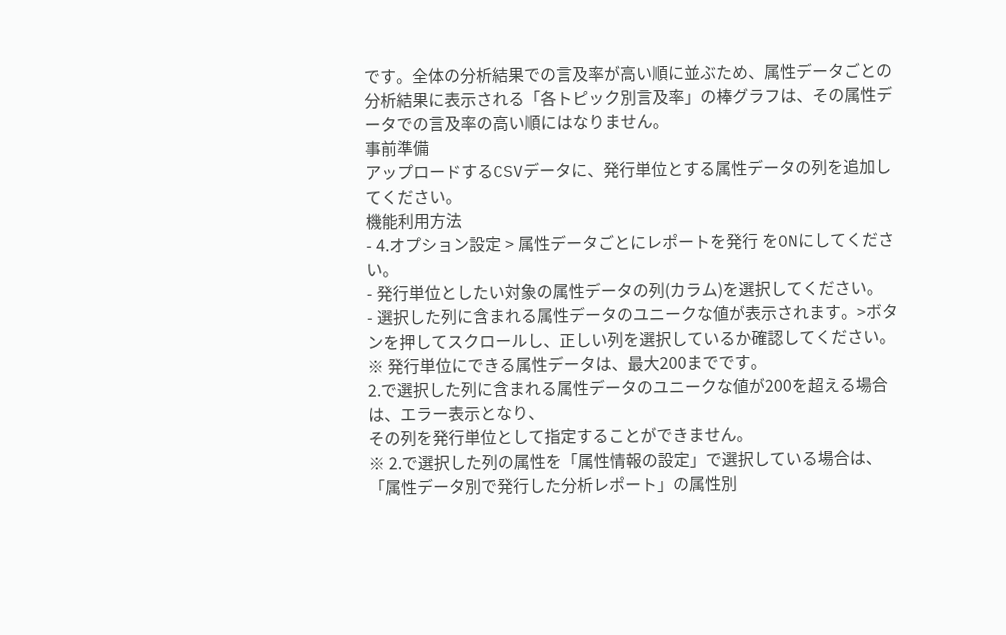です。全体の分析結果での言及率が高い順に並ぶため、属性データごとの分析結果に表示される「各トピック別言及率」の棒グラフは、その属性データでの言及率の高い順にはなりません。
事前準備
アップロードするCSVデータに、発行単位とする属性データの列を追加してください。
機能利用方法
- 4.オプション設定 > 属性データごとにレポートを発行 をONにしてください。
- 発行単位としたい対象の属性データの列(カラム)を選択してください。
- 選択した列に含まれる属性データのユニークな値が表示されます。>ボタンを押してスクロールし、正しい列を選択しているか確認してください。
※ 発行単位にできる属性データは、最大200までです。
2.で選択した列に含まれる属性データのユニークな値が200を超える場合は、エラー表示となり、
その列を発行単位として指定することができません。
※ 2.で選択した列の属性を「属性情報の設定」で選択している場合は、
「属性データ別で発行した分析レポート」の属性別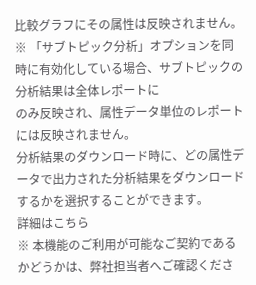比較グラフにその属性は反映されません。
※ 「サブトピック分析」オプションを同時に有効化している場合、サブトピックの分析結果は全体レポートに
のみ反映され、属性データ単位のレポートには反映されません。
分析結果のダウンロード時に、どの属性データで出力された分析結果をダウンロードするかを選択することができます。
詳細はこちら
※ 本機能のご利用が可能なご契約であるかどうかは、弊社担当者へご確認くださ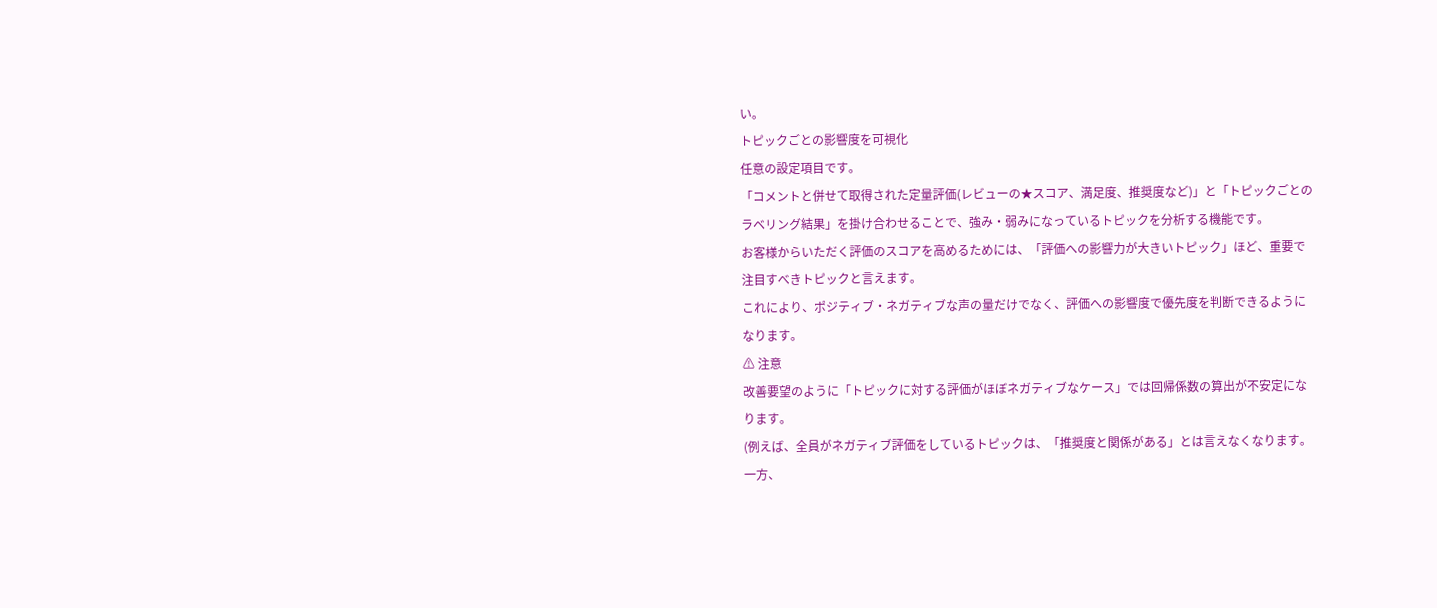い。
トピックごとの影響度を可視化
任意の設定項目です。
「コメントと併せて取得された定量評価(レビューの★スコア、満足度、推奨度など)」と「トピックごとのラベリング結果」を掛け合わせることで、強み・弱みになっているトピックを分析する機能です。
お客様からいただく評価のスコアを高めるためには、「評価への影響力が大きいトピック」ほど、重要で注目すべきトピックと言えます。
これにより、ポジティブ・ネガティブな声の量だけでなく、評価への影響度で優先度を判断できるようになります。
⚠ 注意
改善要望のように「トピックに対する評価がほぼネガティブなケース」では回帰係数の算出が不安定になります。
(例えば、全員がネガティブ評価をしているトピックは、「推奨度と関係がある」とは言えなくなります。一方、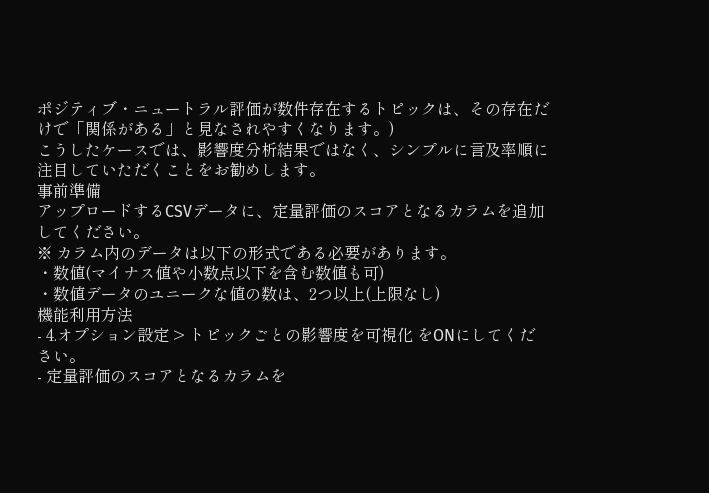ポジティブ・ニュートラル評価が数件存在するトピックは、その存在だけで「関係がある」と見なされやすくなります。)
こうしたケースでは、影響度分析結果ではなく、シンプルに言及率順に注目していただくことをお勧めします。
事前準備
アップロードするCSVデータに、定量評価のスコアとなるカラムを追加してください。
※ カラム内のデータは以下の形式である必要があります。
・数値(マイナス値や小数点以下を含む数値も可)
・数値データのユニークな値の数は、2つ以上(上限なし)
機能利用方法
- 4.オプション設定 > トピックごとの影響度を可視化 をONにしてください。
- 定量評価のスコアとなるカラムを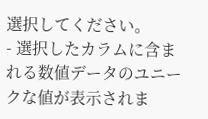選択してください。
- 選択したカラムに含まれる数値データのユニークな値が表示されま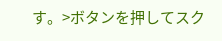す。>ボタンを押してスク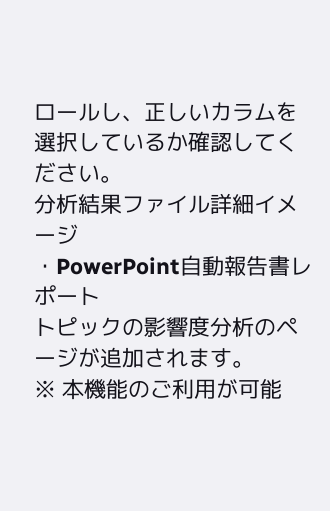ロールし、正しいカラムを選択しているか確認してください。
分析結果ファイル詳細イメージ
・PowerPoint自動報告書レポート
トピックの影響度分析のページが追加されます。
※ 本機能のご利用が可能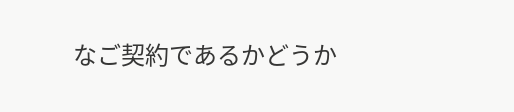なご契約であるかどうか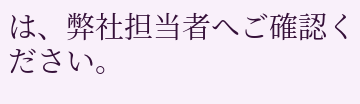は、弊社担当者へご確認ください。